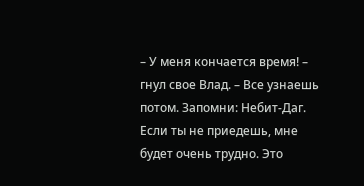– У меня кончается время! – гнул свое Влад. – Все узнаешь потом. Запомни: Небит-Даг. Если ты не приедешь, мне будет очень трудно. Это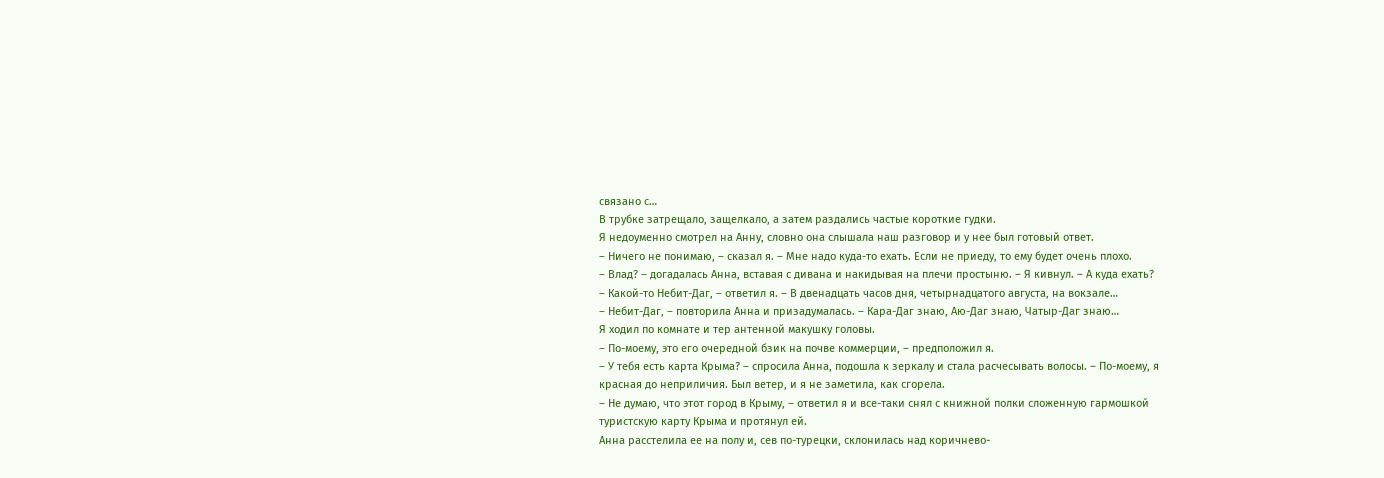связано с…
В трубке затрещало, защелкало, а затем раздались частые короткие гудки.
Я недоуменно смотрел на Анну, словно она слышала наш разговор и у нее был готовый ответ.
– Ничего не понимаю, – сказал я. – Мне надо куда-то ехать. Если не приеду, то ему будет очень плохо.
– Влад? – догадалась Анна, вставая с дивана и накидывая на плечи простыню. – Я кивнул. – А куда ехать?
– Какой-то Небит-Даг, – ответил я. – В двенадцать часов дня, четырнадцатого августа, на вокзале…
– Небит-Даг, – повторила Анна и призадумалась. – Кара-Даг знаю, Аю-Даг знаю, Чатыр-Даг знаю…
Я ходил по комнате и тер антенной макушку головы.
– По-моему, это его очередной бзик на почве коммерции, – предположил я.
– У тебя есть карта Крыма? – спросила Анна, подошла к зеркалу и стала расчесывать волосы. – По-моему, я красная до неприличия. Был ветер, и я не заметила, как сгорела.
– Не думаю, что этот город в Крыму, – ответил я и все-таки снял с книжной полки сложенную гармошкой туристскую карту Крыма и протянул ей.
Анна расстелила ее на полу и, сев по-турецки, склонилась над коричнево-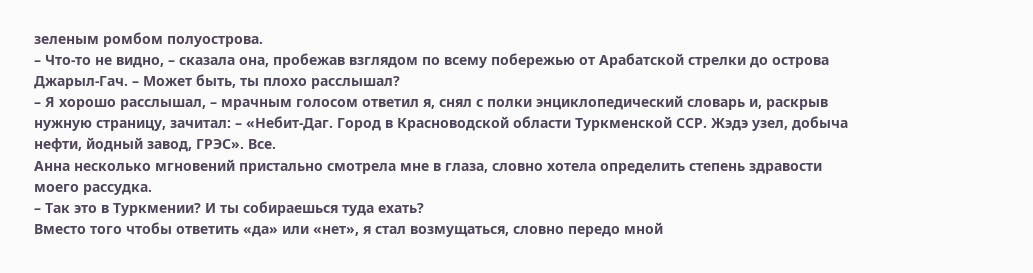зеленым ромбом полуострова.
– Что-то не видно, – сказала она, пробежав взглядом по всему побережью от Арабатской стрелки до острова Джарыл-Гач. – Может быть, ты плохо расслышал?
– Я хорошо расслышал, – мрачным голосом ответил я, снял с полки энциклопедический словарь и, раскрыв нужную страницу, зачитал: – «Небит-Даг. Город в Красноводской области Туркменской ССР. Жэдэ узел, добыча нефти, йодный завод, ГРЭС». Все.
Анна несколько мгновений пристально смотрела мне в глаза, словно хотела определить степень здравости моего рассудка.
– Так это в Туркмении? И ты собираешься туда ехать?
Вместо того чтобы ответить «да» или «нет», я стал возмущаться, словно передо мной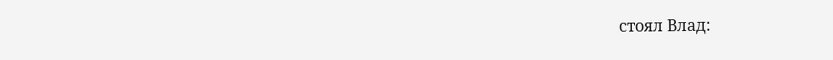стоял Влад: